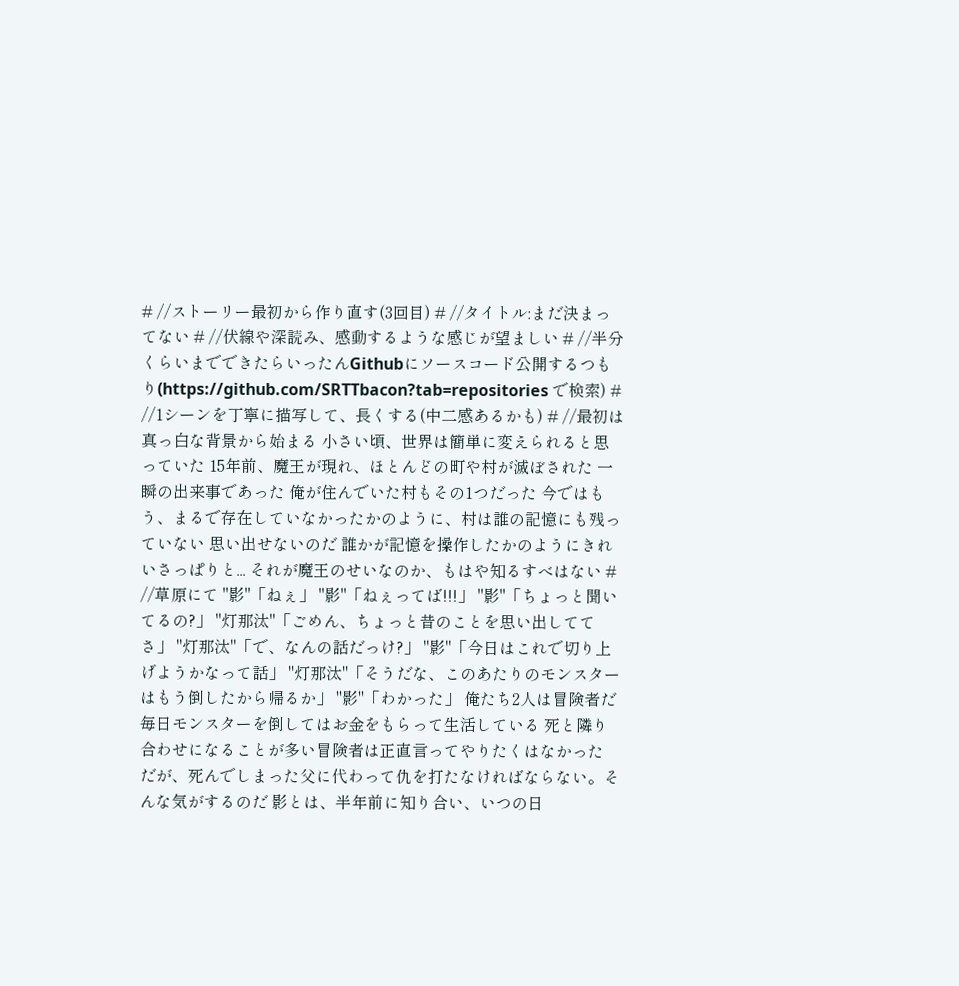# //ストーリー最初から作り直す(3回目) # //タイトル:まだ決まってない # //伏線や深読み、感動するような感じが望ましい # //半分くらいまでできたらいったんGithubにソースコード公開するつもり(https://github.com/SRTTbacon?tab=repositories で検索) # //1シーンを丁寧に描写して、長くする(中二感あるかも) # //最初は真っ白な背景から始まる 小さい頃、世界は簡単に変えられると思っていた 15年前、魔王が現れ、ほとんどの町や村が滅ぼされた 一瞬の出来事であった 俺が住んでいた村もその1つだった 今ではもう、まるで存在していなかったかのように、村は誰の記憶にも残っていない 思い出せないのだ 誰かが記憶を操作したかのようにきれいさっぱりと... それが魔王のせいなのか、もはや知るすべはない # //草原にて "影"「ねぇ」 "影"「ねぇってば!!!」 "影"「ちょっと聞いてるの?」 "灯那汰"「ごめん、ちょっと昔のことを思い出しててさ」 "灯那汰"「で、なんの話だっけ?」 "影"「今日はこれで切り上げようかなって話」 "灯那汰"「そうだな、このあたりのモンスターはもう倒したから帰るか」 "影"「わかった」 俺たち2人は冒険者だ 毎日モンスターを倒してはお金をもらって生活している 死と隣り合わせになることが多い冒険者は正直言ってやりたくはなかった だが、死んでしまった父に代わって仇を打たなければならない。そんな気がするのだ 影とは、半年前に知り合い、いつの日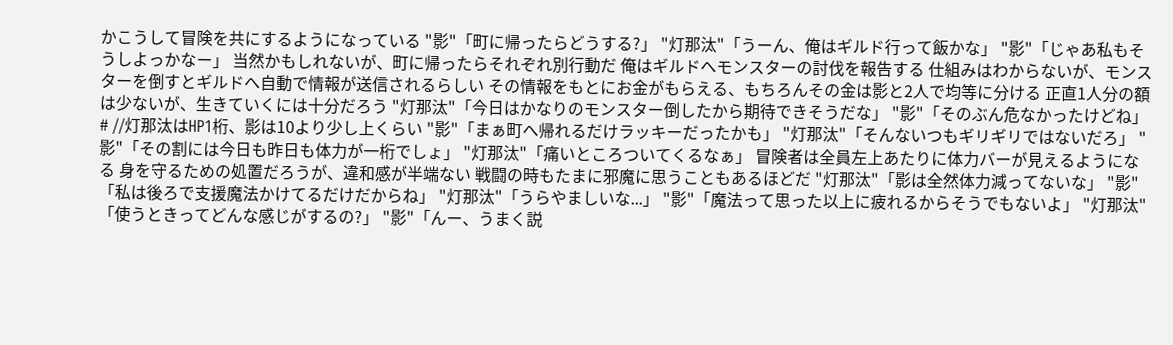かこうして冒険を共にするようになっている "影"「町に帰ったらどうする?」 "灯那汰"「うーん、俺はギルド行って飯かな」 "影"「じゃあ私もそうしよっかなー」 当然かもしれないが、町に帰ったらそれぞれ別行動だ 俺はギルドへモンスターの討伐を報告する 仕組みはわからないが、モンスターを倒すとギルドへ自動で情報が送信されるらしい その情報をもとにお金がもらえる、もちろんその金は影と2人で均等に分ける 正直1人分の額は少ないが、生きていくには十分だろう "灯那汰"「今日はかなりのモンスター倒したから期待できそうだな」 "影"「そのぶん危なかったけどね」 # //灯那汰はHP1桁、影は10より少し上くらい "影"「まぁ町へ帰れるだけラッキーだったかも」 "灯那汰"「そんないつもギリギリではないだろ」 "影"「その割には今日も昨日も体力が一桁でしょ」 "灯那汰"「痛いところついてくるなぁ」 冒険者は全員左上あたりに体力バーが見えるようになる 身を守るための処置だろうが、違和感が半端ない 戦闘の時もたまに邪魔に思うこともあるほどだ "灯那汰"「影は全然体力減ってないな」 "影"「私は後ろで支援魔法かけてるだけだからね」 "灯那汰"「うらやましいな...」 "影"「魔法って思った以上に疲れるからそうでもないよ」 "灯那汰"「使うときってどんな感じがするの?」 "影"「んー、うまく説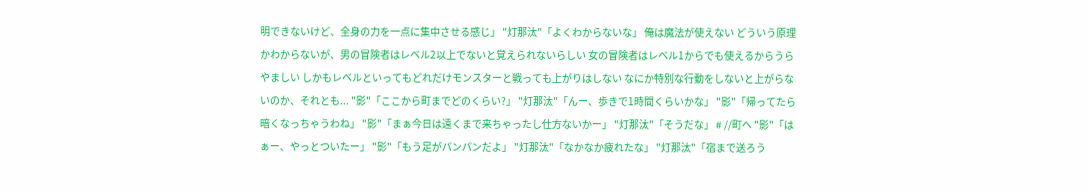明できないけど、全身の力を一点に集中させる感じ」 "灯那汰"「よくわからないな」 俺は魔法が使えない どういう原理かわからないが、男の冒険者はレベル2以上でないと覚えられないらしい 女の冒険者はレベル1からでも使えるからうらやましい しかもレベルといってもどれだけモンスターと戦っても上がりはしない なにか特別な行動をしないと上がらないのか、それとも... "影"「ここから町までどのくらい?」 "灯那汰"「んー、歩きで1時間くらいかな」 "影"「帰ってたら暗くなっちゃうわね」 "影"「まぁ今日は遠くまで来ちゃったし仕方ないかー」 "灯那汰"「そうだな」 # //町へ "影"「はぁー、やっとついたー」 "影"「もう足がパンパンだよ」 "灯那汰"「なかなか疲れたな」 "灯那汰"「宿まで送ろう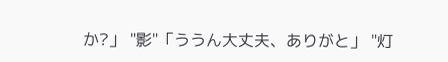か?」 "影"「ううん大丈夫、ありがと」 "灯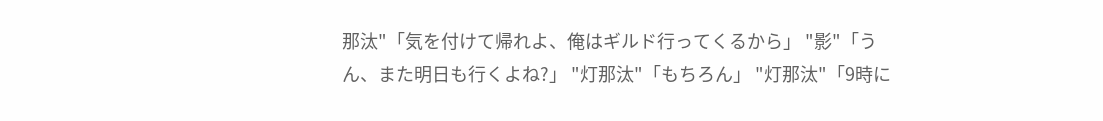那汰"「気を付けて帰れよ、俺はギルド行ってくるから」 "影"「うん、また明日も行くよね?」 "灯那汰"「もちろん」 "灯那汰"「9時に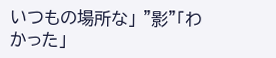いつもの場所な」 "影"「わかった」